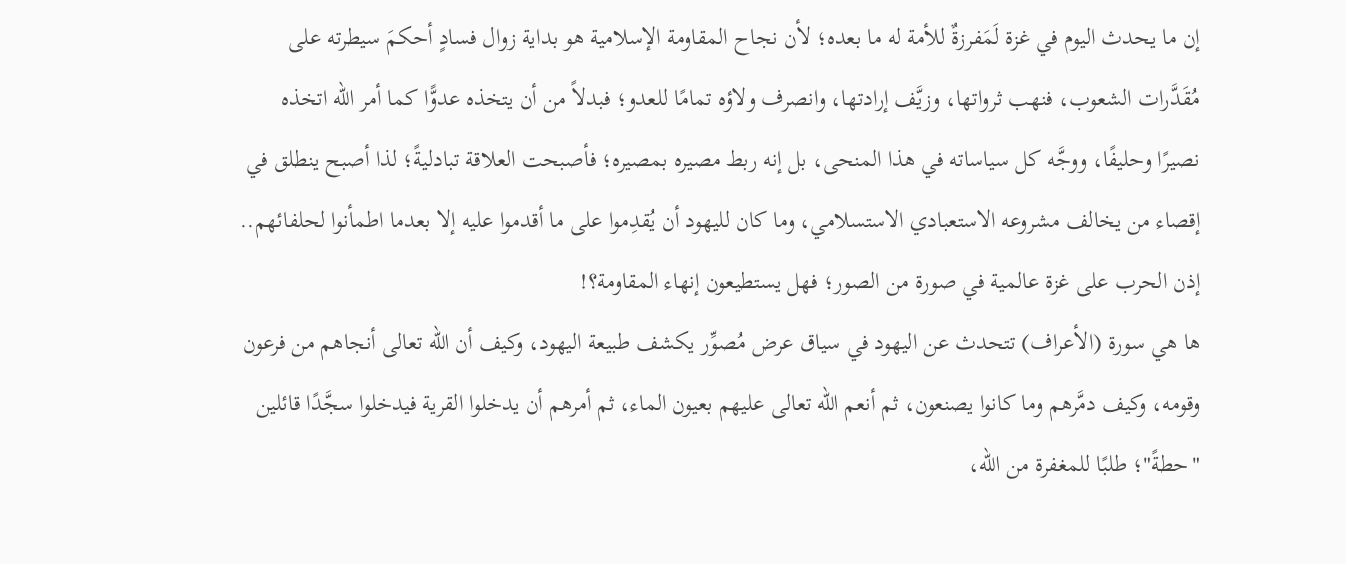إن ما يحدث اليوم في غزة لَمَفرزةٌ للأمة له ما بعده؛ لأن نجاح المقاومة الإسلامية هو بداية زوال فسادٍ أحكمَ سيطرته على مُقَدَّرات الشعوب، فنهب ثرواتها، وزيَّف إرادتها، وانصرف ولاؤه تمامًا للعدو؛ فبدلاً من أن يتخذه عدوًّا كما أمر الله اتخذه نصيرًا وحليفًا، ووجَّه كل سياساته في هذا المنحى، بل إنه ربط مصيره بمصيره؛ فأصبحت العلاقة تبادليةً؛ لذا أصبح ينطلق في إقصاء من يخالف مشروعه الاستعبادي الاستسلامي، وما كان لليهود أن يُقدِموا على ما أقدموا عليه إلا بعدما اطمأنوا لحلفائهم.. إذن الحرب على غزة عالمية في صورة من الصور؛ فهل يستطيعون إنهاء المقاومة؟!
ها هي سورة (الأعراف) تتحدث عن اليهود في سياق عرض مُصوِّر يكشف طبيعة اليهود، وكيف أن الله تعالى أنجاهم من فرعون وقومه، وكيف دمَّرهم وما كانوا يصنعون، ثم أنعم الله تعالى عليهم بعيون الماء، ثم أمرهم أن يدخلوا القرية فيدخلوا سجَّدًا قائلين "حطةً"؛ طلبًا للمغفرة من الله،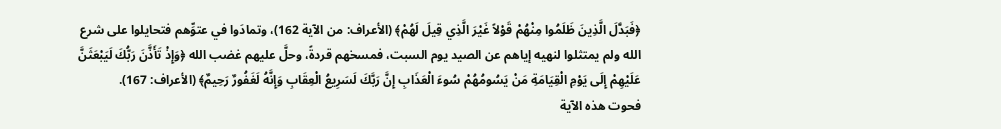﴿فَبَدَّلَ الَّذِينَ ظَلَمُوا مِنْهُمْ قَوْلاً غَيْرَ الَّذِي قِيلَ لَهُمْ﴾ (الأعراف: من الآية 162)، وتمادَوا في عتوِّهم فتحايلوا على شرع الله ولم يمتثلوا لنهيه إياهم عن الصيد يوم السبت، فمسخهم قردةً، وحلَّ عليهم غضب الله ﴿وَإِذْ تَأَذَّنَ رَبُّكَ لَيَبْعَثَنَّ عَلَيْهِمْ إِلَى يَوْمِ الْقِيَامَةِ مَنْ يَسُومُهُمْ سُوءَ الْعَذَابِ إِنَّ رَبَّكَ لَسَرِيعُ الْعِقَابِ وَإِنَّهُ لَغَفُورٌ رَحِيمٌ﴾ (الأعراف: 167).
فحوت هذه الآية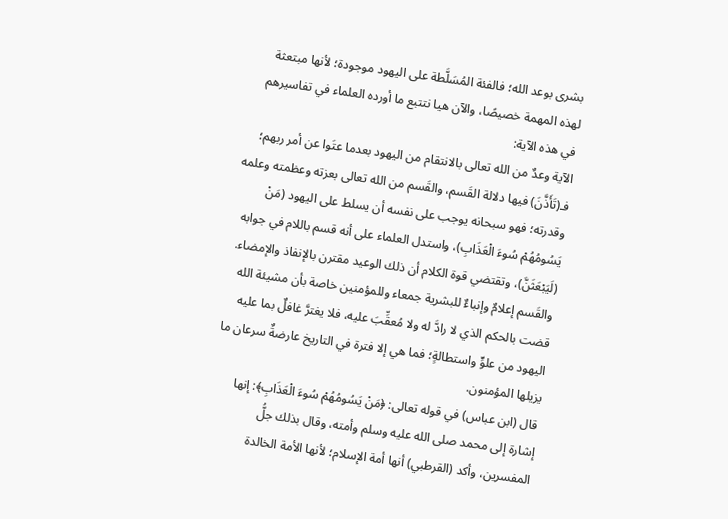بشرى بوعد الله؛ فالفئة المُسَلَّطة على اليهود موجودة؛ لأنها مبتعثة لهذه المهمة خصيصًا، والآن هيا نتتبع ما أورده العلماء في تفاسيرهم في هذه الآية:
الآية وعدٌ من الله تعالى بالانتقام من اليهود بعدما عتَوا عن أمر ربهم؛ فـ(تَأَذَّنَ) فيها دلالة القَسم، والقَسم من الله تعالى بعزته وعظمته وعلمه وقدرته؛ فهو سبحانه يوجب على نفسه أن يسلط على اليهود (مَنْ يَسُومُهُمْ سُوءَ الْعَذَابِ)، واستدل العلماء على أنه قسم باللام في جوابه (لَيَبْعَثَنَّ)، وتقتضي قوة الكلام أن ذلك الوعيد مقترن بالإنفاذ والإمضاء.
والقَسم إعلامٌ وإنباءٌ للبشرية جمعاء وللمؤمنين خاصة بأن مشيئة الله قضت بالحكم الذي لا رادَّ له ولا مُعقِّبَ عليه، فلا يغترَّ غافلٌ بما عليه اليهود من علوٍّ واستطالةٍ؛ فما هي إلا فترة في التاريخ عارضةٌ سرعان ما يزيلها المؤمنون.
قال (ابن عباس) في قوله تعالى: ﴿مَنْ يَسُومُهُمْ سُوءَ الْعَذَابِ﴾: إنها إشارة إلى محمد صلى الله عليه وسلم وأمته، وقال بذلك جلُّ المفسرين، وأكد (القرطبي) أنها أمة الإسلام؛ لأنها الأمة الخالدة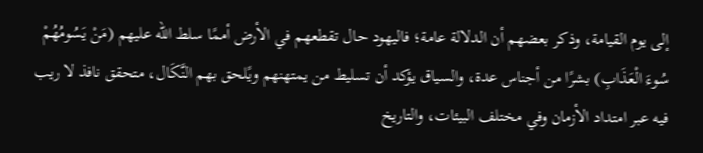إلى يوم القيامة، وذكر بعضهم أن الدلالة عامة؛ فاليهود حال تقطعهم في الأرض أممًا سلط الله عليهم (مَنْ يَسُومُهُمْ سُوءَ الْعَذَابِ) بشرًا من أجناس عدة، والسياق يؤكد أن تسليط من يمتهنهم ويًلحق بهم النَّكَال، متحقق نافذ لا ريب فيه عبر امتداد الأزمان وفي مختلف البيئات، والتاريخ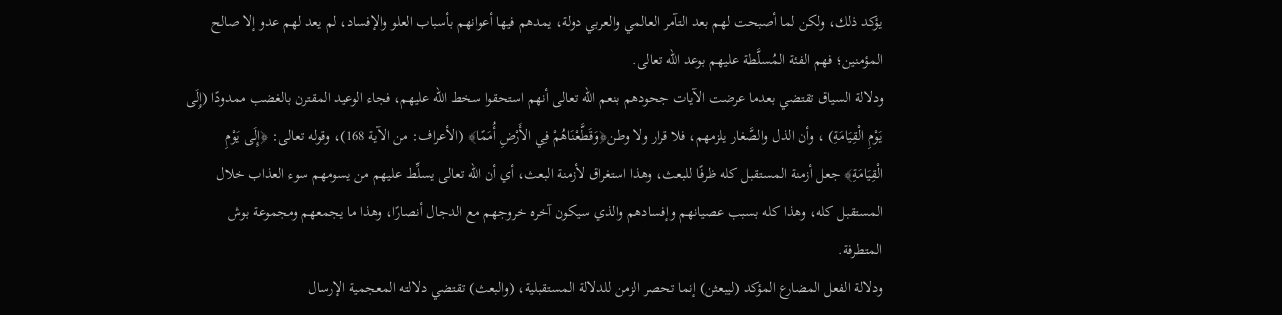يؤكد ذلك، ولكن لما أصبحت لهم بعد التآمر العالمي والعربي دولة، يمدهم فيها أعوانهم بأسباب العلو والإفساد، لم يعد لهم عدو إلا صالح المؤمنين؛ فهم الفئة المُسلَّطة عليهم بوعد الله تعالى.
ودلالة السياق تقتضي بعدما عرضت الآيات جحودهم بنعم الله تعالى أنهم استحقوا سخط الله عليهم، فجاء الوعيد المقترن بالغضب ممدودًا (إِلَى يَوْمِ الْقِيَامَةِ) ، وأن الذل والصَّغار يلزمهم، فلا قرار ولا وطن﴿وَقَطَّعْنَاهُمْ فِي الأَرْضِ أُمَمًا﴾ (الأعراف: من الآية 168)، وقوله تعالى: ﴿إِلَى يَوْمِ الْقِيَامَةِ﴾ جعل أزمنة المستقبل كله ظرفًا للبعث، وهذا استغراق لأزمنة البعث، أي أن الله تعالى يسلِّط عليهم من يسومهم سوء العذاب خلال المستقبل كله، وهذا كله بسبب عصيانهم وإفسادهم والذي سيكون آخره خروجهم مع الدجال أنصارًا، وهذا ما يجمعهم ومجموعة بوش المتطرفة.
ودلالة الفعل المضارع المؤكد (ليبعثن) إنما تحصر الزمن للدلالة المستقبلية، (والبعث) تقتضي دلالته المعجمية الإرسال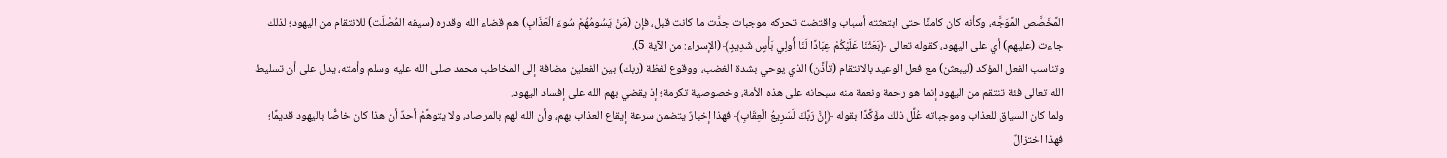المًخَصَّص المًوَجَّه، وكأنه كان كامنًا حتى ابتعثته أسباب واقتضت تحركه موجبات جدَّت ما كانت قبل، فإن (مَنْ يَسُومُهُمْ سُوءَ الْعَذَابِ) هم قضاء الله وقدره (سيفه المُصْلَت) للانتقام من اليهود؛ لذلك جاءت (عليهم) أي على اليهود، كقوله تعالى ﴿بَعَثْنَا عَلَيْكُمْ عِبَادًا لَنَا أُولِي بَأْسٍ شَدِيدٍ﴾ (الإسراء: من الآية 5).
وتناسب الفعل المؤكد (ليبعثن) مع فعل الوعيد بالانتقام (تأذَّن) الذي يوحي بشدة الغضب، ووقوع لفظة (ربك) بين الفعلين مضافة إلى المخاطب محمد صلى الله عليه وسلم وأمته، يدل على أن تسليط الله تعالى فئة تنتقم من اليهود إنما هو رحمة ونعمة منه سبحانه على هذه الأمة، وخصوصية تكرمة؛ إذ يقضي بهم الله على إفساد اليهود.
ولما كان السياق للعذاب وموجباته عُلِّل ذلك مؤَكَّدًا بقوله ﴿إِنَّ رَبَّكَ لَسَرِيعُ الْعِقَابِ﴾ فهذا إخبارٌ يتضمن سرعة إيقاع العذاب بهم، وأن الله لهم بالمرصاد، ولا يتوهَّمْ أحدٌ أن هذا كان خاصًّا باليهود قديمًا؛ فهذا اختزالٌ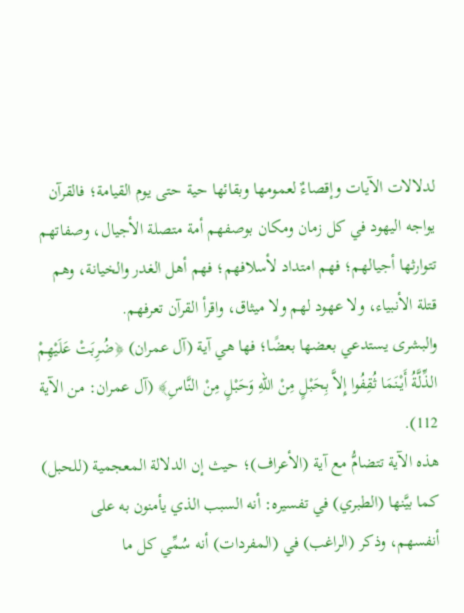لدلالات الآيات وإقصاءٌ لعمومها وبقائها حية حتى يوم القيامة؛ فالقرآن يواجه اليهود في كل زمان ومكان بوصفهم أمة متصلة الأجيال، وصفاتهم تتوارثها أجيالهم؛ فهم امتداد لأسلافهم؛ فهم أهل الغدر والخيانة، وهم قتلة الأنبياء، ولا عهود لهم ولا ميثاق، واقرأ القرآن تعرفهم.
والبشرى يستدعي بعضها بعضًا؛ فها هي آية (آل عمران) ﴿ضُرِبَتْ عَلَيْهِمْ الذِّلَّةُ أَيْنَمَا ثُقِفُوا إِلاَّ بِحَبْلٍ مِنْ اللهِ وَحَبْلٍ مِنْ النَّاسِ﴾ (آل عمران: من الآية 112).
هذه الآية تتضامُّ مع آية (الأعراف)؛ حيث إن الدلالة المعجمية (للحبل) كما بيَّنها (الطبري) في تفسيره: أنه السبب الذي يأمنون به على أنفسهم، وذكر (الراغب) في (المفردات) أنه سُمِّي كل ما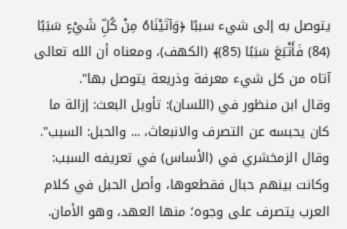يتوصل به إلى شيء سببًا ﴿وَآتَيْنَاهُ مِنْ كُلِّ شَيْءٍ سَبَبًا (84) فَأَتْبَعَ سَبَبًا (85)﴾ (الكهف)، ومعناه أن الله تعالى آتاه من كل شيء معرفة وذريعة يتوصل بها".
وقال ابن منظور في (اللسان): تأويل البعث: إزالة ما كان يحبسه عن التصرف والانبعاث، ... والحبل: السبب".
وقال الزمخشري في (الأساس) في تعريفه السبب: وكانت بينهم حبال فقطعوها، وأصل الحبل في كلام العرب يتصرف على وجوه؛ منها العهد، وهو الأمان.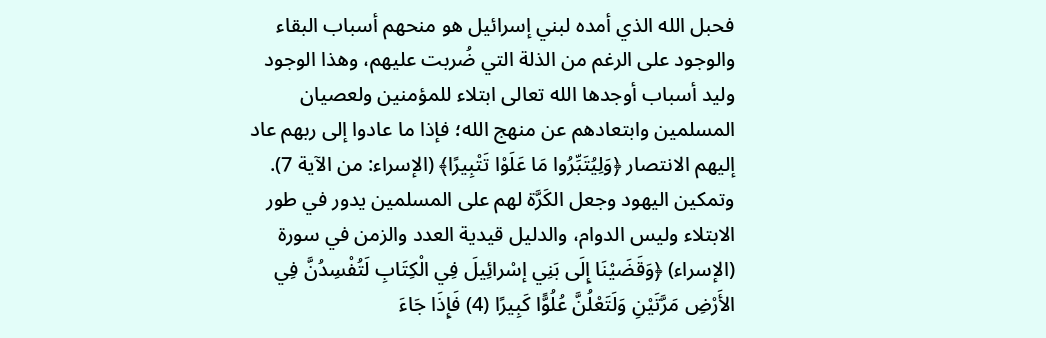فحبل الله الذي أمده لبني إسرائيل هو منحهم أسباب البقاء والوجود على الرغم من الذلة التي ضُربت عليهم، وهذا الوجود وليد أسباب أوجدها الله تعالى ابتلاء للمؤمنين ولعصيان المسلمين وابتعادهم عن منهج الله؛ فإذا ما عادوا إلى ربهم عاد إليهم الانتصار ﴿وَلِيُتَبِّرُوا مَا عَلَوْا تَتْبِيرًا﴾ (الإسراء: من الآية 7).
وتمكين اليهود وجعل الكَرَّة لهم على المسلمين يدور في طور الابتلاء وليس الدوام، والدليل قيدية العدد والزمن في سورة (الإسراء) ﴿وَقَضَيْنَا إِلَى بَنِي إسْرائِيلَ فِي الْكِتَابِ لَتُفْسِدُنَّ فِي الأَرْضِ مَرَّتَيْنِ وَلَتَعْلُنَّ عُلُوًّا كَبِيرًا (4) فَإِذَا جَاءَ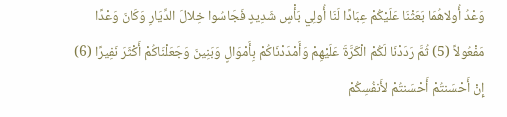وَعْدُ أُولاهُمَا بَعَثْنَا عَلَيْكُمْ عِبَادًا لَنَا أُولِي بَأْسٍ شَدِيدٍ فَجَاسُوا خِلالَ الدِّيَارِ وَكَانَ وَعْدًا مَفْعُولاً (5) ثُمَّ رَدَدْنَا لَكُمْ الْكَرَّةَ عَلَيْهِمْ وَأَمْدَدْنَاكُمْ بِأَمْوَالٍ وَبَنِينَ وَجَعَلْنَاكُمْ أَكْثَرَ نَفِيرًا (6) إِنْ أَحْسَنتُمْ أَحْسَنتُمْ لأَنفُسِكُمْ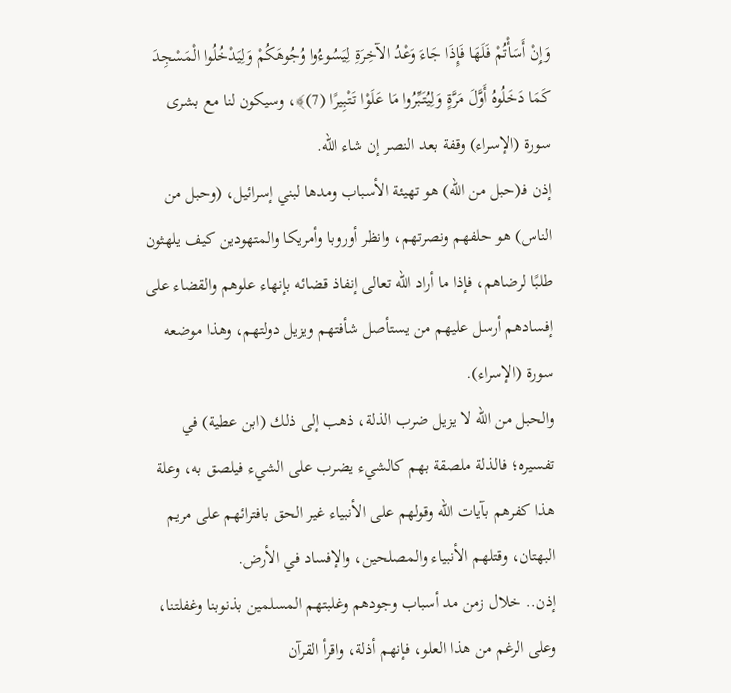وَإِنْ أَسَأْتُمْ فَلَهَا فَإِذَا جَاءَ وَعْدُ الآخِرَةِ لِيَسُوءُوا وُجُوهَكُمْ وَلِيَدْخُلُوا الْمَسْجِدَ كَمَا دَخَلُوهُ أَوَّلَ مَرَّةٍ وَلِيُتَبِّرُوا مَا عَلَوْا تَتْبِيرًا (7)﴾، وسيكون لنا مع بشرى سورة (الإسراء) وقفة بعد النصر إن شاء الله.
إذن فـ(حبل من الله) هو تهيئة الأسباب ومدها لبني إسرائيل، (وحبل من الناس) هو حلفهم ونصرتهم، وانظر أوروبا وأمريكا والمتهودين كيف يلهثون طلبًا لرضاهم، فإذا ما أراد الله تعالى إنفاذ قضائه بإنهاء علوهم والقضاء على إفسادهم أرسل عليهم من يستأصل شأفتهم ويزيل دولتهم، وهذا موضعه سورة (الإسراء).
والحبل من الله لا يزيل ضرب الذلة، ذهب إلى ذلك (ابن عطية) في تفسيره؛ فالذلة ملصقة بهم كالشيء يضرب على الشيء فيلصق به، وعلة هذا كفرهم بآيات الله وقولهم على الأنبياء غير الحق بافترائهم على مريم البهتان، وقتلهم الأنبياء والمصلحين، والإفساد في الأرض.
إذن.. خلال زمن مد أسباب وجودهم وغلبتهم المسلمين بذنوبنا وغفلتنا، وعلى الرغم من هذا العلو، فإنهم أذلة، واقرأ القرآن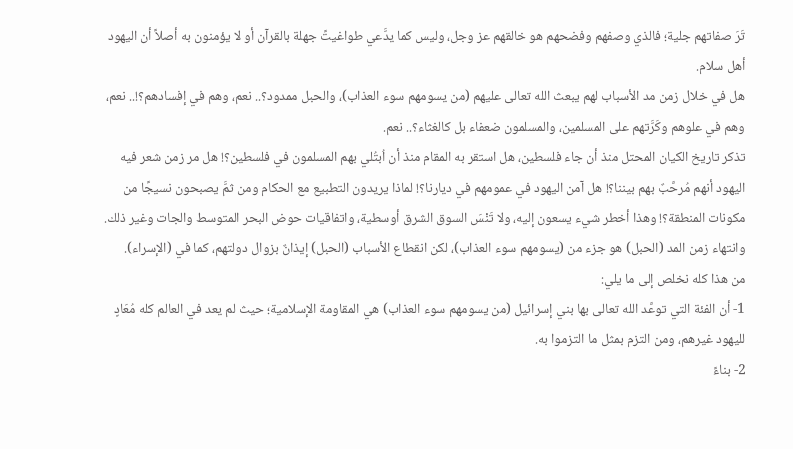تَرَ صفاتهم جلية؛ فالذي وصفهم وفضحهم هو خالقهم عز وجل، وليس كما يدَّعي طواغيتً جهلة بالقرآن أو لا يؤمنون به أصلاً أن اليهود أهل سلام.
هل في خلال زمن مد الأسباب لهم يبعث الله تعالى عليهم (من يسومهم سوء العذاب)، والحبل ممدود؟.. نعم، وهم في إفسادهم؟!.. نعم، وهم في علوهم وكَرَّتهم على المسلمين، والمسلمون ضعفاء بل كالغثاء؟.. نعم.
تذكر تاريخ الكيان المحتل منذ أن جاء فلسطين، هل استقر به المقام منذ أن اُبتُلي بهم المسلمون في فلسطين؟! هل مر زمن شعر فيه اليهود أنهم مُرحَّبٌ بهم بيننا؟! هل آمن اليهود في عمومهم في ديارنا؟! لماذا يريدون التطبيع مع الحكام ومن ثمَّ يصبحون نسيجًا من مكونات المنطقة؟! وهذا أخطر شيء يسعون إليه، ولا تَنْسَ السوق الشرق أوسطية، واتفاقيات حوض البحر المتوسط والجات وغير ذلك.
وانتهاء زمن المد (الحبل) هو جزء من (يسومهم سوء العذاب)، لكن انقطاع الأسباب (الحبل) إيذانٌ بزوال دولتهم، كما في (الإسراء).
من هذا كله نخلص إلى ما يلي:
1- أن الفئة التي توعَّد الله تعالى بها بني إسرائيل (من يسومهم سوء العذاب) هي المقاومة الإسلامية؛ حيث لم يعد في العالم كله مُعَادٍ لليهود غيرهم، ومن التزم بمثل ما التزموا به.
2- بناءً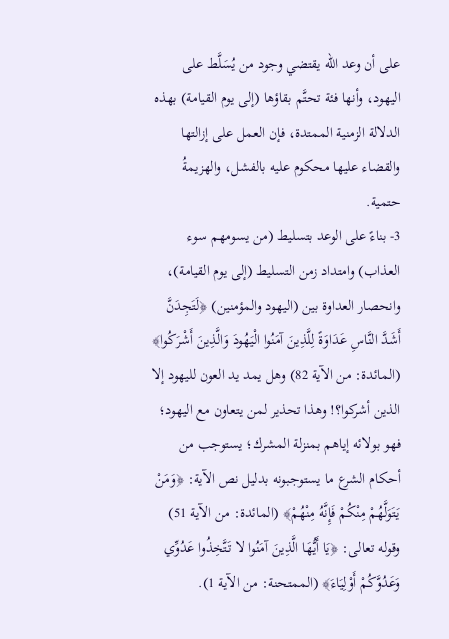على أن وعد الله يقتضي وجود من يُسَلَّط على اليهود، وأنها فئة تحتَّم بقاؤها (إلى يوم القيامة) بهذه الدلالة الزمنية الممتدة، فإن العمل على إزالتها والقضاء عليها محكوم عليه بالفشل، والهزيمةُ حتمية.
3- بناءً على الوعد بتسليط (من يسومهم سوء العذاب) وامتداد زمن التسليط (إلى يوم القيامة)، وانحصار العداوة بين (اليهود والمؤمنين) ﴿لَتَجِدَنَّ أَشَدَّ النَّاسِ عَدَاوَةً لِلَّذِينَ آمَنُوا الْيَهُودَ وَالَّذِينَ أَشْرَكُوا﴾ (المائدة: من الآية 82) وهل يمد يد العون لليهود إلا الذين أشركوا؟! وهذا تحذير لمن يتعاون مع اليهود؛ فهو بولائه إياهم بمنزلة المشرك؛ يستوجب من أحكام الشرع ما يستوجبونه بدليل نص الآية: ﴿وَمَنْ يَتَوَلَّهُمْ مِنْكُمْ فَإِنَّهُ مِنْهُمْ﴾ (المائدة: من الآية 51) وقوله تعالى: ﴿يَا أَيُّهَا الَّذِينَ آمَنُوا لا تَتَّخِذُوا عَدُوِّي وَعَدُوَّكُمْ أَوْلِيَاءَ﴾ (الممتحنة: من الآية 1).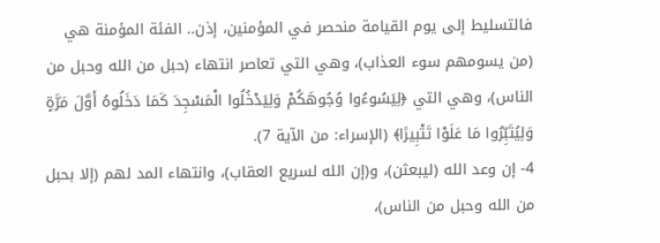فالتسليط إلى يوم القيامة منحصر في المؤمنين، إذن.. الفئة المؤمنة هي (من يسومهم سوء العذاب)، وهي التي تعاصر انتهاء (حبل من الله وحبل من الناس)، وهي التي ﴿لِيَسُوءُوا وُجُوهَكُمْ وَلِيَدْخُلُوا الْمَسْجِدَ كَمَا دَخَلُوهُ أَوَّلَ مَرَّةٍ وَلِيُتَبِّرُوا مَا عَلَوْا تَتْبِيرًا﴾ (الإسراء: من الآية 7).
4- إن وعد الله (ليبعثن)، و(إن الله لسريع العقاب)، وانتهاء المد لهم (إلا بحبل من الله وحبل من الناس)،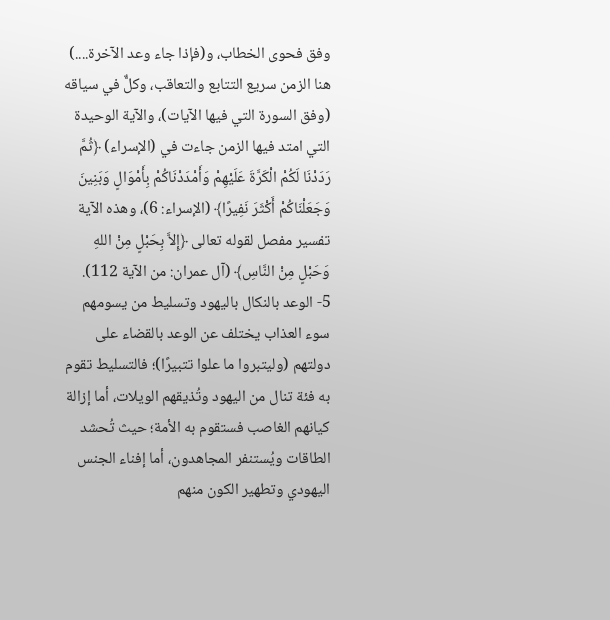وفق فحوى الخطاب، و(فإذا جاء وعد الآخرة....) هنا الزمن سريع التتابع والتعاقب، وكلٌّ في سياقه (وفق السورة التي فيها الآيات)، والآية الوحيدة التي امتد فيها الزمن جاءت في (الإسراء) ﴿ثُمَّ رَدَدْنَا لَكُمْ الْكَرَّةَ عَلَيْهِمْ وَأَمْدَدْنَاكُمْ بِأَمْوَالٍ وَبَنِينَ وَجَعَلْنَاكُمْ أَكْثَرَ نَفِيرًا﴾ (الإسراء: 6)، وهذه الآية تفسير مفصل لقوله تعالى ﴿إِلاَّ بِحَبْلٍ مِنْ اللهِ وَحَبْلٍ مِنْ النَّاسِ﴾ (آل عمران: من الآية 112).
5- الوعد بالنكال باليهود وتسليط من يسومهم سوء العذاب يختلف عن الوعد بالقضاء على دولتهم (وليتبروا ما علوا تتبيرًا)؛ فالتسليط تقوم به فئة تنال من اليهود وتُذيقهم الويلات، أما إزالة كيانهم الغاصب فستقوم به الأمة؛ حيث تُحشد الطاقات ويُستنفر المجاهدون، أما إفناء الجنس اليهودي وتطهير الكون منهم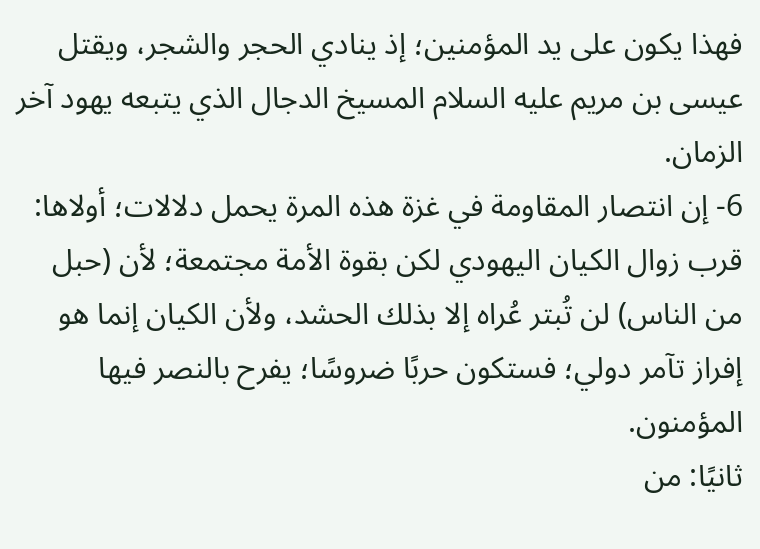فهذا يكون على يد المؤمنين؛ إذ ينادي الحجر والشجر، ويقتل عيسى بن مريم عليه السلام المسيخ الدجال الذي يتبعه يهود آخر الزمان.
6- إن انتصار المقاومة في غزة هذه المرة يحمل دلالات؛ أولاها: قرب زوال الكيان اليهودي لكن بقوة الأمة مجتمعة؛ لأن (حبل من الناس) لن تُبتر عُراه إلا بذلك الحشد، ولأن الكيان إنما هو إفراز تآمر دولي؛ فستكون حربًا ضروسًا؛ يفرح بالنصر فيها المؤمنون.
ثانيًا: من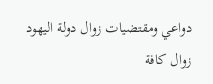دواعي ومقتضيات زوال دولة اليهود زوال كافة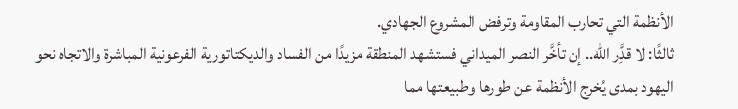الأنظمة التي تحارب المقاومة وترفض المشروع الجهادي.
ثالثًا: لا قدَِّر الله.. إن تأخَّر النصر الميداني فستشهد المنطقة مزيدًا من الفساد والديكتاتورية الفرعونية المباشرة والاتجاه نحو اليهود بمدى يُخرج الأنظمة عن طورها وطبيعتها مما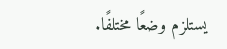يستلزم وضعًا مختلفًا.